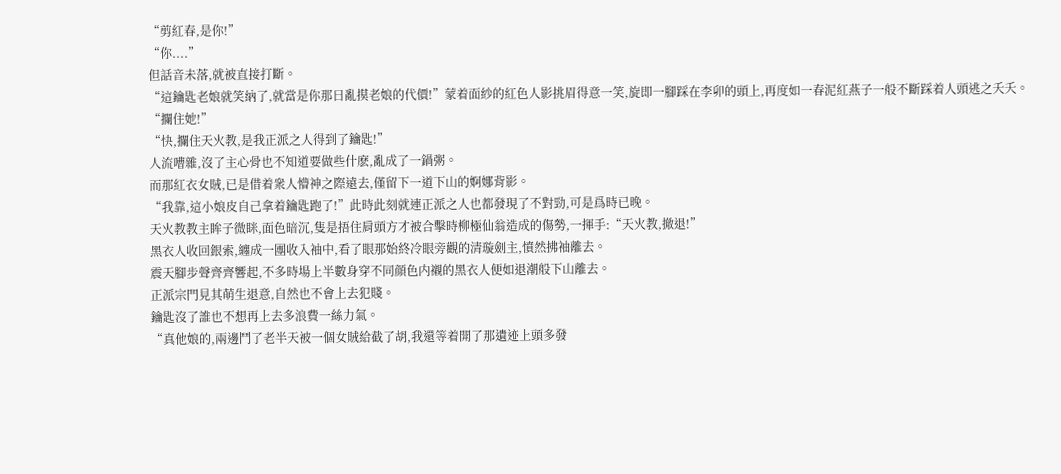“剪紅春,是你!”
“你....”
但話音未落,就被直接打斷。
“這鑰匙老娘就笑納了,就當是你那日亂摸老娘的代價!”蒙着面紗的紅色人影挑眉得意一笑,旋即一腳踩在李卯的頭上,再度如一春泥紅燕子一般不斷踩着人頭逃之夭夭。
“攔住她!”
“快,攔住天火教,是我正派之人得到了鑰匙!”
人流嘈雜,沒了主心骨也不知道要做些什麽,亂成了一鍋粥。
而那紅衣女賊,已是借着衆人懵神之際遠去,僅留下一道下山的婀娜背影。
“我靠,這小娘皮自己拿着鑰匙跑了!”此時此刻就連正派之人也都發現了不對勁,可是爲時已晚。
天火教教主眸子微眯,面色暗沉,隻是捂住肩頭方才被合擊時柳極仙翁造成的傷勢,一揮手:“天火教,撤退!”
黑衣人收回銀索,纏成一團收入袖中,看了眼那始終冷眼旁觀的清璇劍主,憤然拂袖離去。
震天腳步聲齊齊響起,不多時場上半數身穿不同顔色内襯的黑衣人便如退潮般下山離去。
正派宗門見其萌生退意,自然也不會上去犯賤。
鑰匙沒了誰也不想再上去多浪費一絲力氣。
“真他娘的,兩邊鬥了老半天被一個女賊給截了胡,我還等着開了那遺迹上頭多發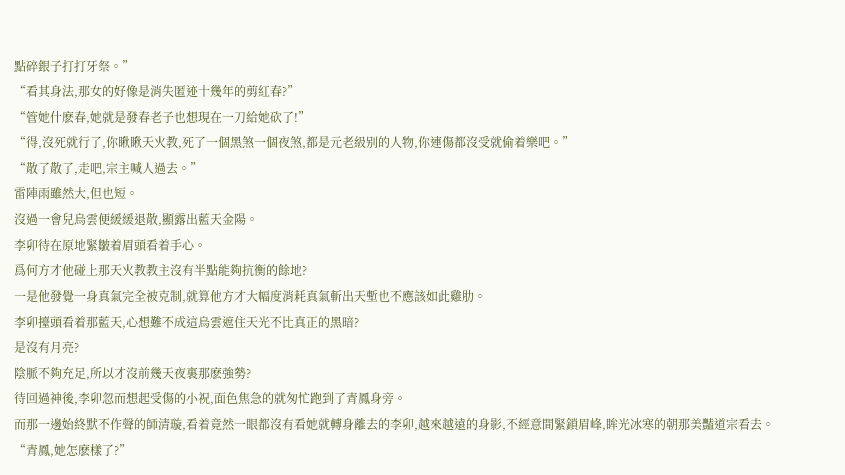點碎銀子打打牙祭。”
“看其身法,那女的好像是消失匿迹十幾年的剪紅春?”
“管她什麽春,她就是發春老子也想現在一刀給她砍了!”
“得,沒死就行了,你瞅瞅天火教,死了一個黑煞一個夜煞,都是元老級别的人物,你連傷都沒受就偷着樂吧。”
“散了散了,走吧,宗主喊人過去。”
雷陣雨雖然大,但也短。
沒過一會兒烏雲便緩緩退散,顯露出藍天金陽。
李卯待在原地緊皺着眉頭看着手心。
爲何方才他碰上那天火教教主沒有半點能夠抗衡的餘地?
一是他發覺一身真氣完全被克制,就算他方才大幅度消耗真氣斬出天塹也不應該如此雞肋。
李卯擡頭看着那藍天,心想難不成這烏雲遮住天光不比真正的黑暗?
是沒有月亮?
陰脈不夠充足,所以才沒前幾天夜裏那麽強勢?
待回過神後,李卯忽而想起受傷的小祝,面色焦急的就匆忙跑到了青鳳身旁。
而那一邊始終默不作聲的師清璇,看着竟然一眼都沒有看她就轉身離去的李卯,越來越遠的身影,不經意間緊鎖眉峰,眸光冰寒的朝那美豔道宗看去。
“青鳳,她怎麽樣了?”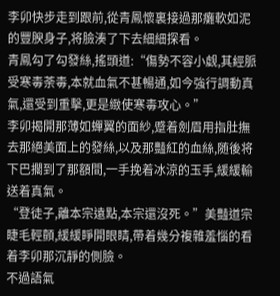李卯快步走到跟前,從青鳳懷裏接過那癱軟如泥的豐腴身子,将臉湊了下去細細探看。
青鳳勾了勾發絲,搖頭道:“傷勢不容小觑,其經脈受寒毒荼毒,本就血氣不甚暢通,如今強行調動真氣,還受到重擊,更是緻使寒毒攻心。”
李卯揭開那薄如蟬翼的面紗,蹙着劍眉用指肚撫去那絕美面上的發絲,以及那豔紅的血絲,随後将下巴擱到了那額間,一手挽着冰涼的玉手,緩緩輸送着真氣。
“登徒子,離本宗遠點,本宗還沒死。”美豔道宗睫毛輕顫,緩緩睜開眼睛,帶着幾分複雜羞惱的看着李卯那沉靜的側臉。
不過語氣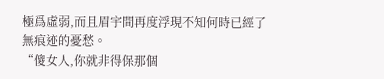極爲虛弱,而且眉宇間再度浮現不知何時已經了無痕迹的憂愁。
“傻女人,你就非得保那個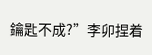鑰匙不成?”李卯捏着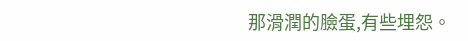那滑潤的臉蛋,有些埋怨。